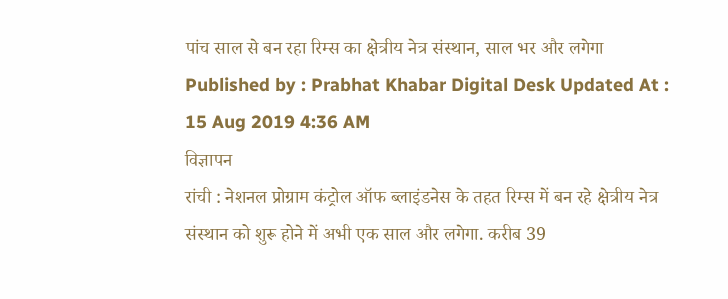पांच साल से बन रहा रिम्स का क्षेत्रीय नेत्र संस्थान, साल भर और लगेगा
Published by : Prabhat Khabar Digital Desk Updated At : 15 Aug 2019 4:36 AM
विज्ञापन
रांची : नेशनल प्रोग्राम कंट्रोल ऑफ ब्लाइंडनेस के तहत रिम्स में बन रहे क्षेत्रीय नेत्र संस्थान को शुरू होने में अभी एक साल और लगेगा. करीब 39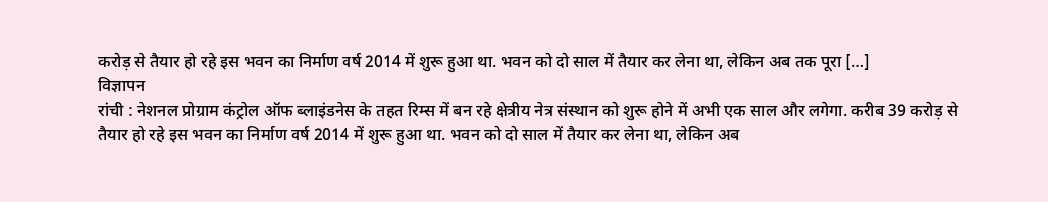करोड़ से तैयार हो रहे इस भवन का निर्माण वर्ष 2014 में शुरू हुआ था. भवन को दो साल में तैयार कर लेना था, लेकिन अब तक पूरा […]
विज्ञापन
रांची : नेशनल प्रोग्राम कंट्रोल ऑफ ब्लाइंडनेस के तहत रिम्स में बन रहे क्षेत्रीय नेत्र संस्थान को शुरू होने में अभी एक साल और लगेगा. करीब 39 करोड़ से तैयार हो रहे इस भवन का निर्माण वर्ष 2014 में शुरू हुआ था. भवन को दो साल में तैयार कर लेना था, लेकिन अब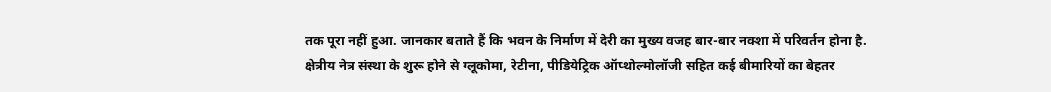तक पूरा नहीं हुआ. जानकार बताते हैं कि भवन के निर्माण में देरी का मुख्य वजह बार-बार नक्शा में परिवर्तन होना है.
क्षेत्रीय नेत्र संस्था के शुरू होने से ग्लूकोमा, रेटीना, पीडियेट्रिक ऑप्थोल्मोलॉजी सहित कई बीमारियों का बेहतर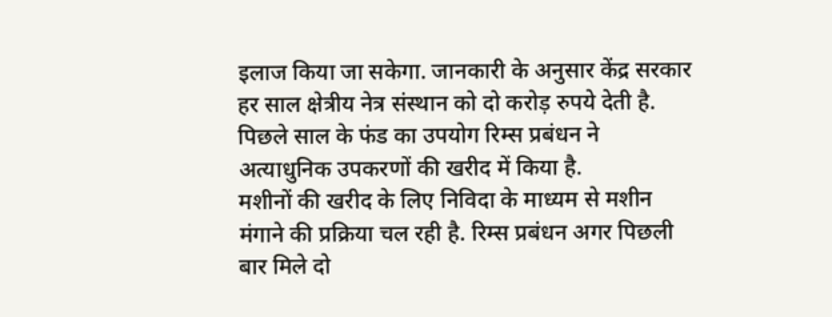इलाज किया जा सकेगा. जानकारी के अनुसार केंद्र सरकार हर साल क्षेत्रीय नेत्र संस्थान को दो करोड़ रुपये देती है. पिछले साल के फंड का उपयोग रिम्स प्रबंधन ने अत्याधुनिक उपकरणों की खरीद में किया है.
मशीनों की खरीद के लिए निविदा के माध्यम से मशीन मंगाने की प्रक्रिया चल रही है. रिम्स प्रबंधन अगर पिछली बार मिले दो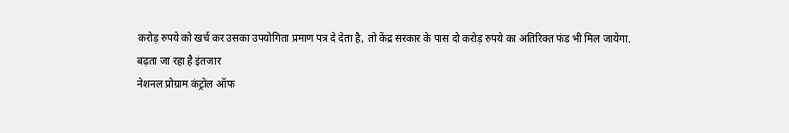करोड़ रुपये को खर्च कर उसका उपयोगिता प्रमाण पत्र दे देता है, तो केंद्र सरकार के पास दो करोड़ रुपये का अतिरिक्त फंड भी मिल जायेगा.
बढ़ता जा रहा है इंतजार
नेशनल प्रोग्राम कंट्रोल ऑफ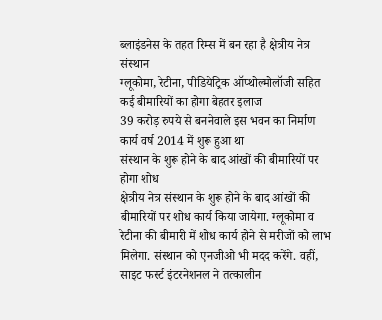ब्लाइंडनेस के तहत रिम्स में बन रहा है क्षेत्रीय नेत्र संस्थान
ग्लूकोमा, रेटीना, पीडियेट्रिक ऑप्थोल्मोलॉजी सहित कई बीमारियों का होगा बेहतर इलाज
39 करोड़ रुपये से बननेवाले इस भवन का निर्माण कार्य वर्ष 2014 में शुरू हुआ था
संस्थान के शुरू होने के बाद आंखों की बीमारियों पर होगा शोध
क्षेत्रीय नेत्र संस्थान के शुरू होने के बाद आंखों की बीमारियों पर शोध कार्य किया जायेगा. ग्लूकोमा व रेटीना की बीमारी में शोध कार्य होने से मरीजों को लाभ मिलेगा. संस्थान को एनजीओ भी मदद करेंगे. वहीं, साइट फर्स्ट इंटरनेशनल ने तत्कालीन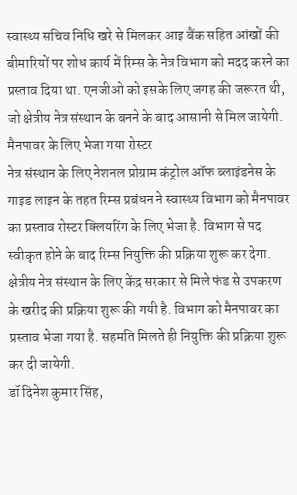स्वास्थ्य सचिव निधि खरे से मिलकर आइ बैंक सहित आंखों की बीमारियों पर शोध कार्य में रिम्स के नेत्र विभाग को मदद करने का प्रस्ताव दिया था. एनजीओ को इसके लिए जगह की जरूरत थी, जो क्षेत्रीय नेत्र संस्थान के बनने के बाद आसानी से मिल जायेगी.
मैनपावर के लिए भेजा गया रोस्टर
नेत्र संस्थान के लिए नेशनल प्रोग्राम कंट्रोल ऑफ ब्लाइंडनेस के गाइड लाइन के तहत रिम्स प्रबंधन ने स्वास्थ्य विभाग को मैनपावर का प्रस्ताव रोस्टर क्लियरिंग के लिए भेजा है. विभाग से पद स्वीकृत होने के बाद रिम्स नियुक्ति की प्रक्रिया शुरू कर देगा.
क्षेत्रीय नेत्र संस्थान के लिए केंद्र सरकार से मिले फंड से उपकरण के खरीद की प्रक्रिया शुरू की गयी है. विभाग को मैनपावर का प्रस्ताव भेजा गया है. सहमति मिलते ही नियुक्ति की प्रक्रिया शुरू कर दी जायेगी.
डॉ दिनेश कुमार सिंह,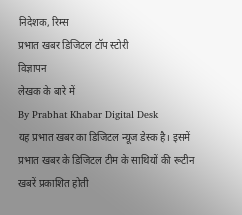निदेशक, रिम्स
प्रभात खबर डिजिटल टॉप स्टोरी
विज्ञापन
लेखक के बारे में
By Prabhat Khabar Digital Desk
यह प्रभात खबर का डिजिटल न्यूज डेस्क है। इसमें प्रभात खबर के डिजिटल टीम के साथियों की रूटीन खबरें प्रकाशित होती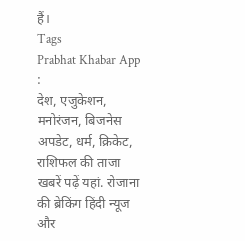हैं।
Tags
Prabhat Khabar App :
देश, एजुकेशन, मनोरंजन, बिजनेस अपडेट, धर्म, क्रिकेट, राशिफल की ताजा खबरें पढ़ें यहां. रोजाना की ब्रेकिंग हिंदी न्यूज और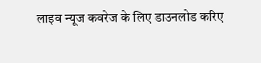लाइव न्यूज कवरेज के लिए डाउनलोड करिए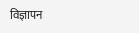विज्ञापन